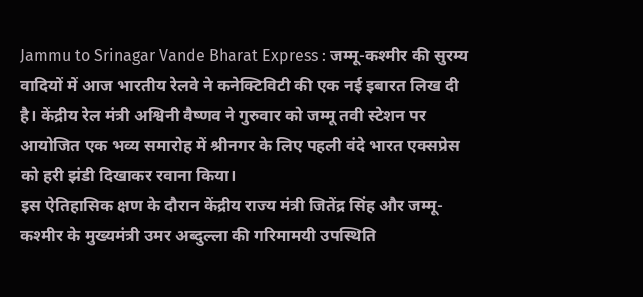Jammu to Srinagar Vande Bharat Express : जम्मू-कश्मीर की सुरम्य वादियों में आज भारतीय रेलवे ने कनेक्टिविटी की एक नई इबारत लिख दी है। केंद्रीय रेल मंत्री अश्विनी वैष्णव ने गुरुवार को जम्मू तवी स्टेशन पर आयोजित एक भव्य समारोह में श्रीनगर के लिए पहली वंदे भारत एक्सप्रेस को हरी झंडी दिखाकर रवाना किया।
इस ऐतिहासिक क्षण के दौरान केंद्रीय राज्य मंत्री जितेंद्र सिंह और जम्मू-कश्मीर के मुख्यमंत्री उमर अब्दुल्ला की गरिमामयी उपस्थिति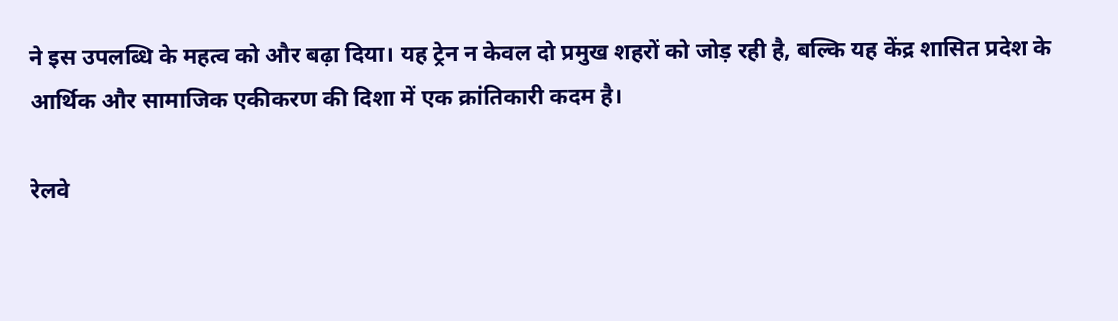ने इस उपलब्धि के महत्व को और बढ़ा दिया। यह ट्रेन न केवल दो प्रमुख शहरों को जोड़ रही है, बल्कि यह केंद्र शासित प्रदेश के आर्थिक और सामाजिक एकीकरण की दिशा में एक क्रांतिकारी कदम है।

रेलवे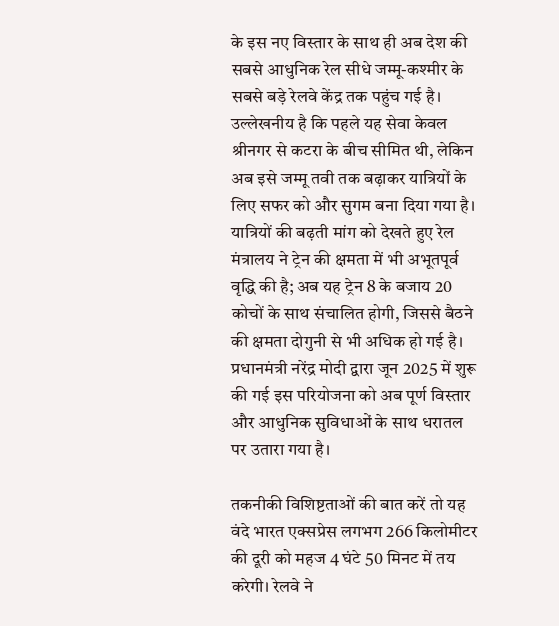के इस नए विस्तार के साथ ही अब देश की सबसे आधुनिक रेल सीधे जम्मू-कश्मीर के सबसे बड़े रेलवे केंद्र तक पहुंच गई है। उल्लेखनीय है कि पहले यह सेवा केवल श्रीनगर से कटरा के बीच सीमित थी, लेकिन अब इसे जम्मू तवी तक बढ़ाकर यात्रियों के लिए सफर को और सुगम बना दिया गया है। यात्रियों की बढ़ती मांग को देखते हुए रेल मंत्रालय ने ट्रेन की क्षमता में भी अभूतपूर्व वृद्धि की है; अब यह ट्रेन 8 के बजाय 20 कोचों के साथ संचालित होगी, जिससे बैठने की क्षमता दोगुनी से भी अधिक हो गई है। प्रधानमंत्री नरेंद्र मोदी द्वारा जून 2025 में शुरू की गई इस परियोजना को अब पूर्ण विस्तार और आधुनिक सुविधाओं के साथ धरातल पर उतारा गया है।

तकनीकी विशिष्टताओं की बात करें तो यह वंदे भारत एक्सप्रेस लगभग 266 किलोमीटर की दूरी को महज 4 घंटे 50 मिनट में तय करेगी। रेलवे ने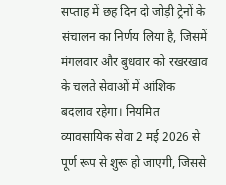सप्ताह में छह दिन दो जोड़ी ट्रेनों के संचालन का निर्णय लिया है, जिसमें मंगलवार और बुधवार को रखरखाव के चलते सेवाओं में आंशिक बदलाव रहेगा। नियमित व्यावसायिक सेवा 2 मई 2026 से पूर्ण रूप से शुरू हो जाएगी, जिससे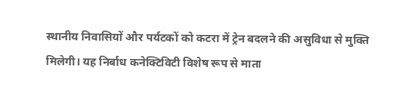स्थानीय निवासियों और पर्यटकों को कटरा में ट्रेन बदलने की असुविधा से मुक्ति मिलेगी। यह निर्बाध कनेक्टिविटी विशेष रूप से माता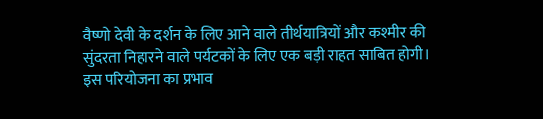वैष्णो देवी के दर्शन के लिए आने वाले तीर्थयात्रियों और कश्मीर की सुंदरता निहारने वाले पर्यटकों के लिए एक बड़ी राहत साबित होगी।
इस परियोजना का प्रभाव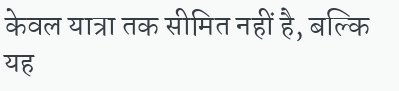केवल यात्रा तक सीमित नहीं है, बल्कि यह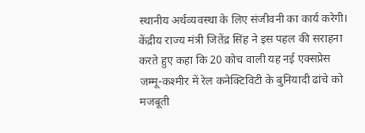स्थानीय अर्थव्यवस्था के लिए संजीवनी का कार्य करेगी। केंद्रीय राज्य मंत्री जितेंद्र सिंह ने इस पहल की सराहना करते हुए कहा कि 20 कोच वाली यह नई एक्सप्रेस जम्मू-कश्मीर में रेल कनेक्टिविटी के बुनियादी ढांचे को मजबूती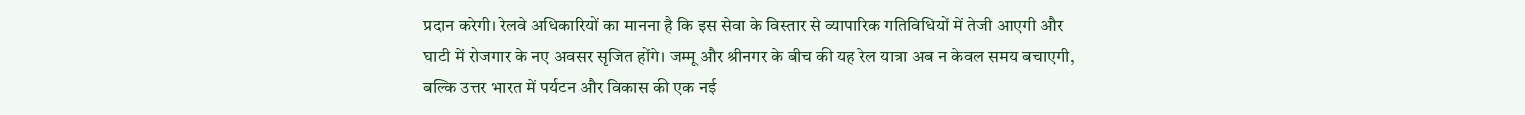प्रदान करेगी। रेलवे अधिकारियों का मानना है कि इस सेवा के विस्तार से व्यापारिक गतिविधियों में तेजी आएगी और घाटी में रोजगार के नए अवसर सृजित होंगे। जम्मू और श्रीनगर के बीच की यह रेल यात्रा अब न केवल समय बचाएगी, बल्कि उत्तर भारत में पर्यटन और विकास की एक नई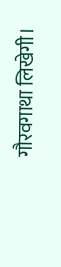गौरवगाथा लिखेगी।